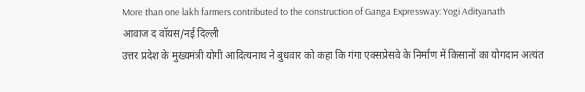More than one lakh farmers contributed to the construction of Ganga Expressway: Yogi Adityanath
आवाज द वॉयस/नई दिल्ली
उत्तर प्रदेश के मुख्यमंत्री योगी आदित्यनाथ ने बुधवार को कहा कि गंगा एक्सप्रेसवे के निर्माण में किसानों का योगदान अत्यंत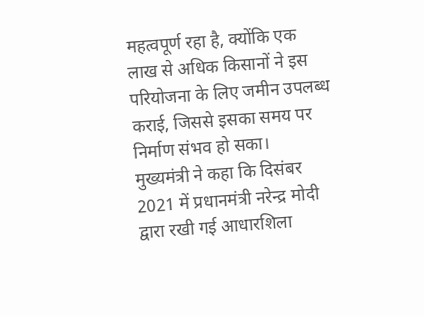महत्वपूर्ण रहा है, क्योंकि एक लाख से अधिक किसानों ने इस परियोजना के लिए जमीन उपलब्ध कराई, जिससे इसका समय पर निर्माण संभव हो सका।
मुख्यमंत्री ने कहा कि दिसंबर 2021 में प्रधानमंत्री नरेन्द्र मोदी द्वारा रखी गई आधारशिला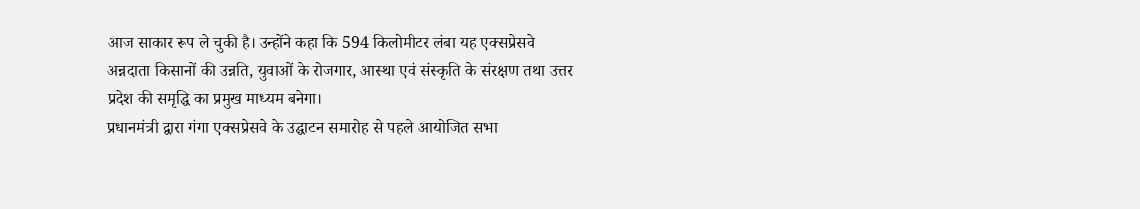आज साकार रूप ले चुकी है। उन्होंने कहा कि 594 किलोमीटर लंबा यह एक्सप्रेसवे अन्नदाता किसानों की उन्नति, युवाओं के रोजगार, आस्था एवं संस्कृति के संरक्षण तथा उत्तर प्रदेश की समृद्धि का प्रमुख माध्यम बनेगा।
प्रधानमंत्री द्वारा गंगा एक्सप्रेसवे के उद्घाटन समारोह से पहले आयोजित सभा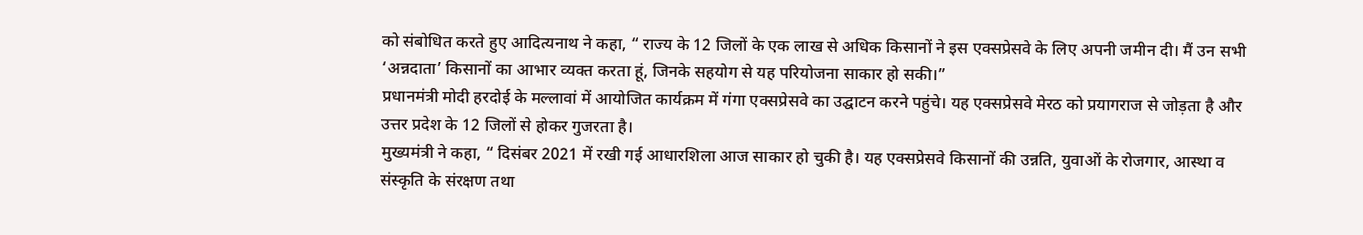को संबोधित करते हुए आदित्यनाथ ने कहा, “ राज्य के 12 जिलों के एक लाख से अधिक किसानों ने इस एक्सप्रेसवे के लिए अपनी जमीन दी। मैं उन सभी ‘अन्नदाता’ किसानों का आभार व्यक्त करता हूं, जिनके सहयोग से यह परियोजना साकार हो सकी।”
प्रधानमंत्री मोदी हरदोई के मल्लावां में आयोजित कार्यक्रम में गंगा एक्सप्रेसवे का उद्घाटन करने पहुंचे। यह एक्सप्रेसवे मेरठ को प्रयागराज से जोड़ता है और उत्तर प्रदेश के 12 जिलों से होकर गुजरता है।
मुख्यमंत्री ने कहा, “ दिसंबर 2021 में रखी गई आधारशिला आज साकार हो चुकी है। यह एक्सप्रेसवे किसानों की उन्नति, युवाओं के रोजगार, आस्था व संस्कृति के संरक्षण तथा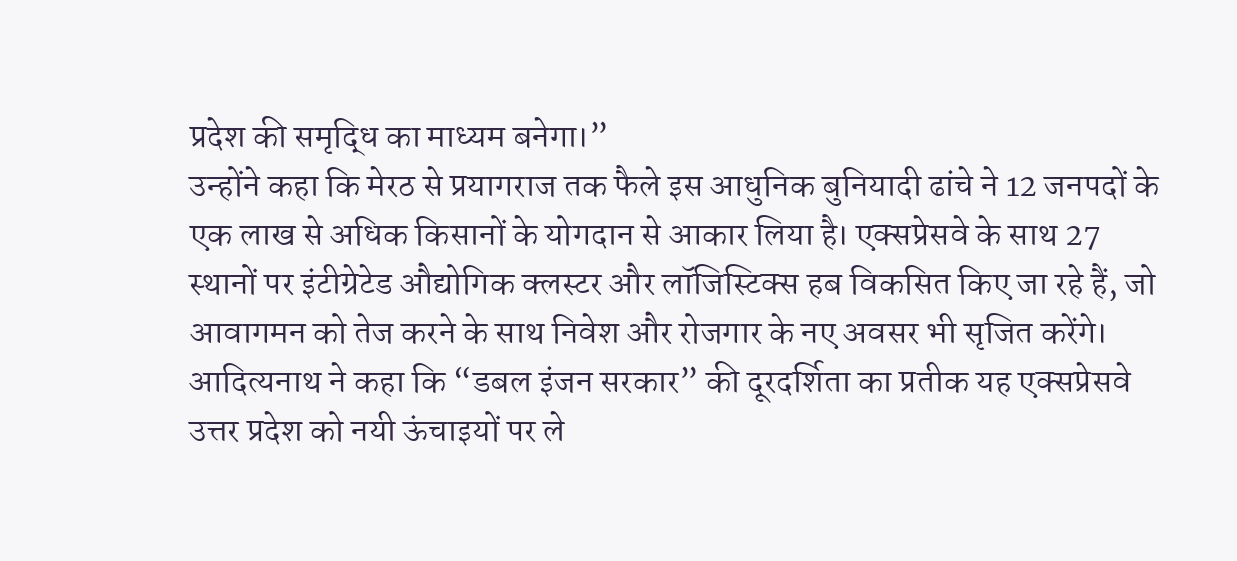प्रदेश की समृद्धि का माध्यम बनेगा।”
उन्होंने कहा कि मेरठ से प्रयागराज तक फैले इस आधुनिक बुनियादी ढांचे ने 12 जनपदों के एक लाख से अधिक किसानों के योगदान से आकार लिया है। एक्सप्रेसवे के साथ 27 स्थानों पर इंटीग्रेटेड औद्योगिक क्लस्टर और लॉजिस्टिक्स हब विकसित किए जा रहे हैं, जो आवागमन को तेज करने के साथ निवेश और रोजगार के नए अवसर भी सृजित करेंगे।
आदित्यनाथ ने कहा कि “डबल इंजन सरकार” की दूरदर्शिता का प्रतीक यह एक्सप्रेसवे उत्तर प्रदेश को नयी ऊंचाइयों पर ले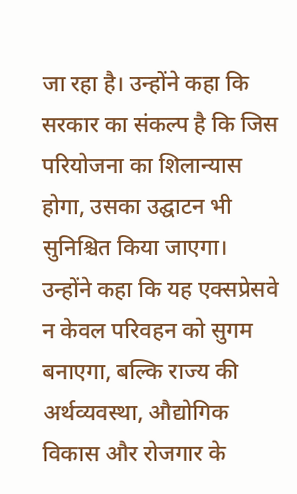जा रहा है। उन्होंने कहा कि सरकार का संकल्प है कि जिस परियोजना का शिलान्यास होगा, उसका उद्घाटन भी सुनिश्चित किया जाएगा।
उन्होंने कहा कि यह एक्सप्रेसवे न केवल परिवहन को सुगम बनाएगा, बल्कि राज्य की अर्थव्यवस्था, औद्योगिक विकास और रोजगार के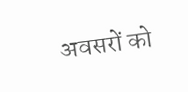अवसरों को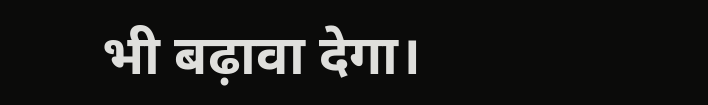भी बढ़ावा देगा।